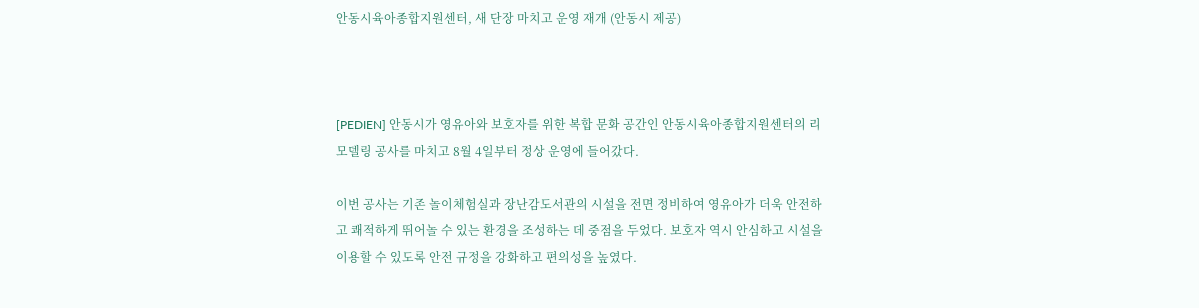안동시육아종합지원센터, 새 단장 마치고 운영 재개 (안동시 제공)



[PEDIEN] 안동시가 영유아와 보호자를 위한 복합 문화 공간인 안동시육아종합지원센터의 리모델링 공사를 마치고 8월 4일부터 정상 운영에 들어갔다.

이번 공사는 기존 놀이체험실과 장난감도서관의 시설을 전면 정비하여 영유아가 더욱 안전하고 쾌적하게 뛰어놀 수 있는 환경을 조성하는 데 중점을 두었다. 보호자 역시 안심하고 시설을 이용할 수 있도록 안전 규정을 강화하고 편의성을 높였다.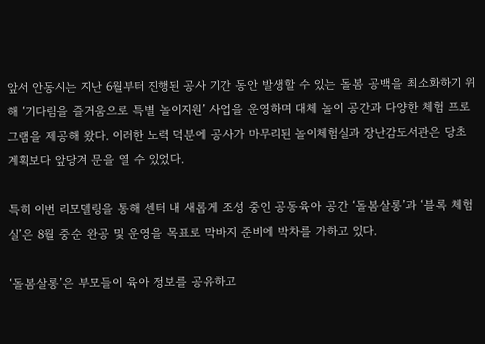앞서 안동시는 지난 6월부터 진행된 공사 기간 동안 발생할 수 있는 돌봄 공백을 최소화하기 위해 ‘기다림을 즐거움으로 특별 놀이지원’ 사업을 운영하며 대체 놀이 공간과 다양한 체험 프로그램을 제공해 왔다. 이러한 노력 덕분에 공사가 마무리된 놀이체험실과 장난감도서관은 당초 계획보다 앞당겨 문을 열 수 있었다.

특히 이번 리모델링을 통해 센터 내 새롭게 조성 중인 공동육아 공간 ‘돌봄살롱’과 ‘블록 체험실’은 8월 중순 완공 및 운영을 목표로 막바지 준비에 박차를 가하고 있다.

‘돌봄살롱’은 부모들이 육아 정보를 공유하고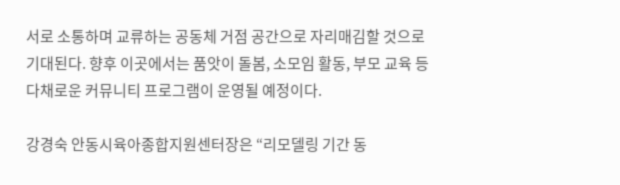서로 소통하며 교류하는 공동체 거점 공간으로 자리매김할 것으로 기대된다. 향후 이곳에서는 품앗이 돌봄, 소모임 활동, 부모 교육 등 다채로운 커뮤니티 프로그램이 운영될 예정이다.

강경숙 안동시육아종합지원센터장은 “리모델링 기간 동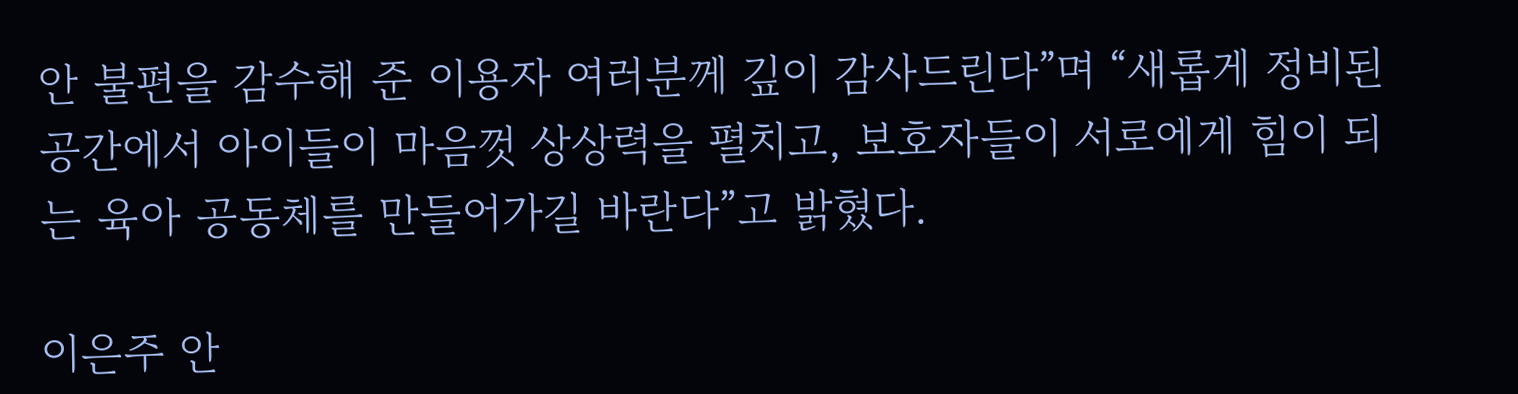안 불편을 감수해 준 이용자 여러분께 깊이 감사드린다”며 “새롭게 정비된 공간에서 아이들이 마음껏 상상력을 펼치고, 보호자들이 서로에게 힘이 되는 육아 공동체를 만들어가길 바란다”고 밝혔다.

이은주 안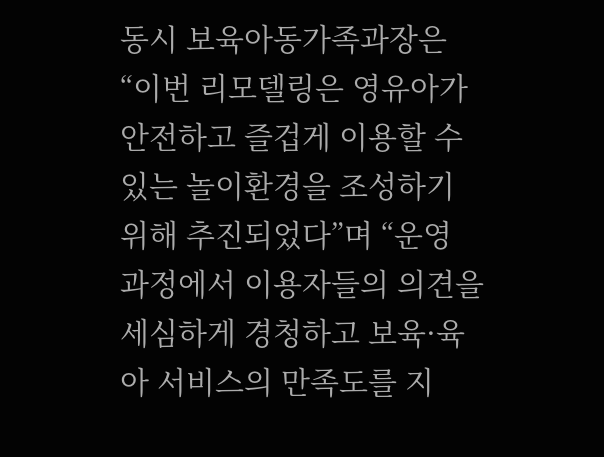동시 보육아동가족과장은 “이번 리모델링은 영유아가 안전하고 즐겁게 이용할 수 있는 놀이환경을 조성하기 위해 추진되었다”며 “운영 과정에서 이용자들의 의견을 세심하게 경청하고 보육·육아 서비스의 만족도를 지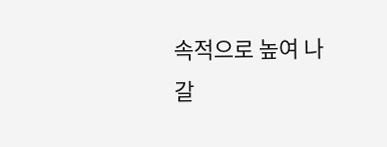속적으로 높여 나갈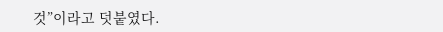것”이라고 덧붙였다.